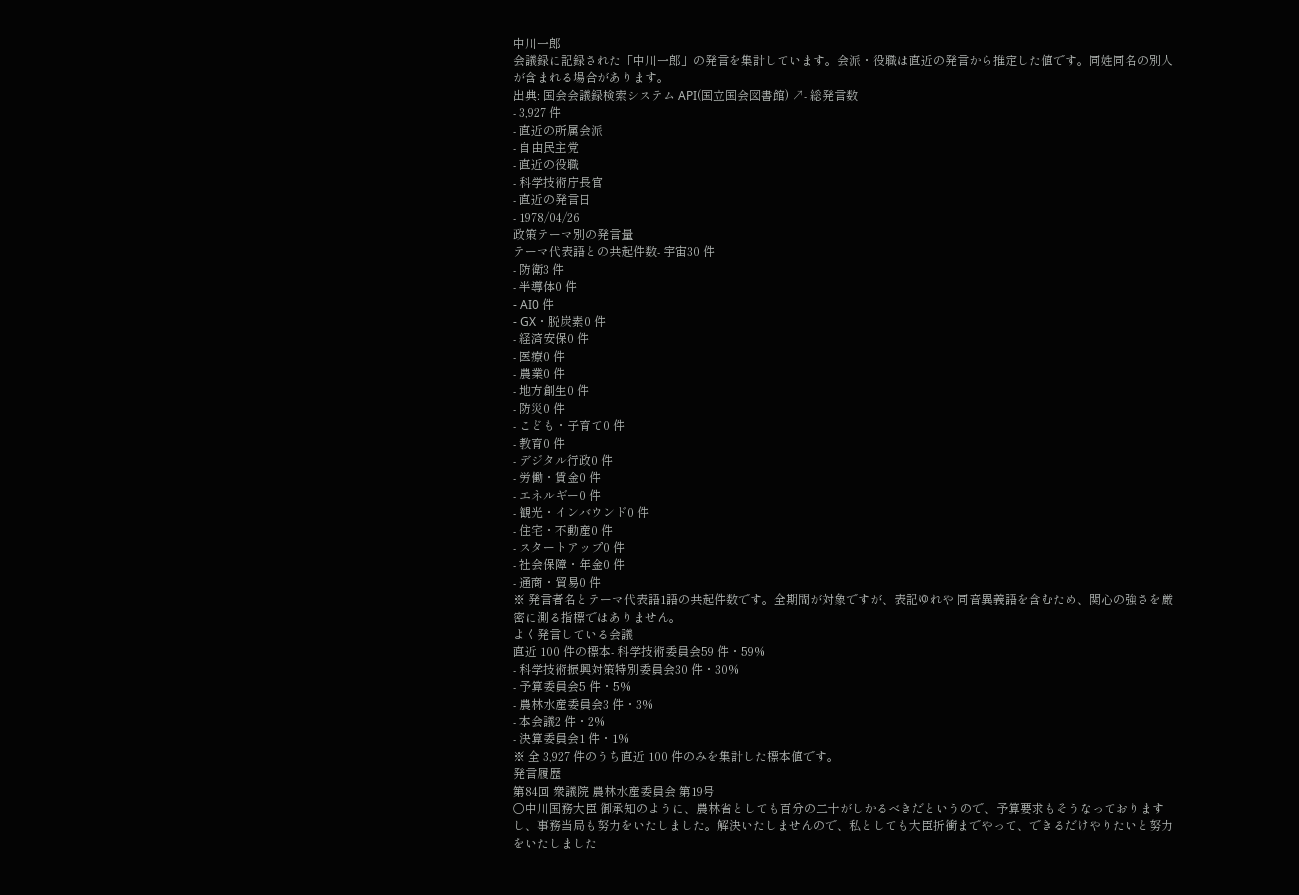中川一郎
会議録に記録された「中川一郎」の発言を集計しています。会派・役職は直近の発言から推定した値です。同姓同名の別人が含まれる場合があります。
出典: 国会会議録検索システム API(国立国会図書館) ↗- 総発言数
- 3,927 件
- 直近の所属会派
- 自由民主党
- 直近の役職
- 科学技術庁長官
- 直近の発言日
- 1978/04/26
政策テーマ別の発言量
テーマ代表語との共起件数- 宇宙30 件
- 防衛3 件
- 半導体0 件
- AI0 件
- GX・脱炭素0 件
- 経済安保0 件
- 医療0 件
- 農業0 件
- 地方創生0 件
- 防災0 件
- こども・子育て0 件
- 教育0 件
- デジタル行政0 件
- 労働・賃金0 件
- エネルギー0 件
- 観光・インバウンド0 件
- 住宅・不動産0 件
- スタートアップ0 件
- 社会保障・年金0 件
- 通商・貿易0 件
※ 発言者名とテーマ代表語1語の共起件数です。全期間が対象ですが、表記ゆれや 同音異義語を含むため、関心の強さを厳密に測る指標ではありません。
よく発言している会議
直近 100 件の標本- 科学技術委員会59 件・59%
- 科学技術振興対策特別委員会30 件・30%
- 予算委員会5 件・5%
- 農林水産委員会3 件・3%
- 本会議2 件・2%
- 決算委員会1 件・1%
※ 全 3,927 件のうち直近 100 件のみを集計した標本値です。
発言履歴
第84回 衆議院 農林水産委員会 第19号
○中川国務大臣 御承知のように、農林省としても百分の二十がしかるべきだというので、予算要求もそうなっておりますし、事務当局も努力をいたしました。解決いたしませんので、私としても大臣折衝までやって、できるだけやりたいと努力をいたしました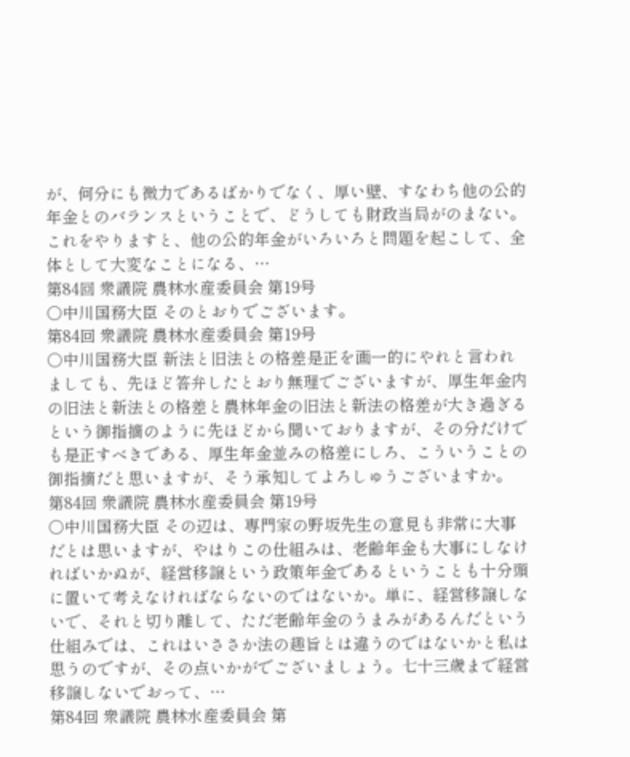が、何分にも微力であるばかりでなく、厚い壁、すなわち他の公的年金とのバランスということで、どうしても財政当局がのまない。これをやりますと、他の公的年金がいろいろと問題を起こして、全体として大変なことになる、…
第84回 衆議院 農林水産委員会 第19号
○中川国務大臣 そのとおりでございます。
第84回 衆議院 農林水産委員会 第19号
○中川国務大臣 新法と旧法との格差是正を画一的にやれと言われましても、先ほど答弁したとおり無理でございますが、厚生年金内の旧法と新法との格差と農林年金の旧法と新法の格差が大き過ぎるという御指摘のように先ほどから聞いておりますが、その分だけでも是正すべきである、厚生年金並みの格差にしろ、こういうことの御指摘だと思いますが、そう承知してよろしゅうございますか。
第84回 衆議院 農林水産委員会 第19号
○中川国務大臣 その辺は、専門家の野坂先生の意見も非常に大事だとは思いますが、やはりこの仕組みは、老齢年金も大事にしなければいかぬが、経営移譲という政策年金であるということも十分頭に置いて考えなければならないのではないか。単に、経営移譲しないで、それと切り離して、ただ老齢年金のうまみがあるんだという仕組みでは、これはいささか法の趣旨とは違うのではないかと私は思うのですが、その点いかがでございましょう。七十三歳まで経営移譲しないでおって、…
第84回 衆議院 農林水産委員会 第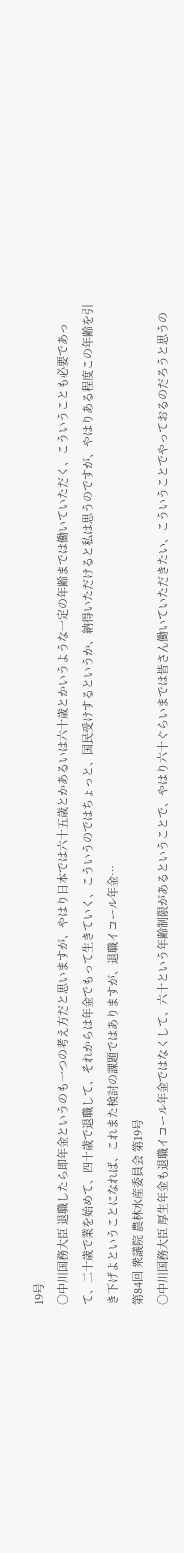19号
○中川国務大臣 退職したら即年金というのも一つの考え方だと思いますが、やはり日本では六十五歳とかあるいは六十歳とかいうような一定の年齢までは働いていただく、こういうことも必要であって、二十歳で業を始めて、四十歳で退職して、それからは年金でもって生きていく、こういうのではちょっと、国民受けするというか、納得いただけると私は思うのですが、やはりある程度この年齢を引き下げよということになれば、これまた検討の課題ではありますが、退職イコール年金…
第84回 衆議院 農林水産委員会 第19号
○中川国務大臣 厚生年金も退職イコール年金ではなくして、六十という年齢制限があるということで、やはり六十ぐらいまでは皆さん働いていただきたい、こういうことでやっておるのだろうと思うの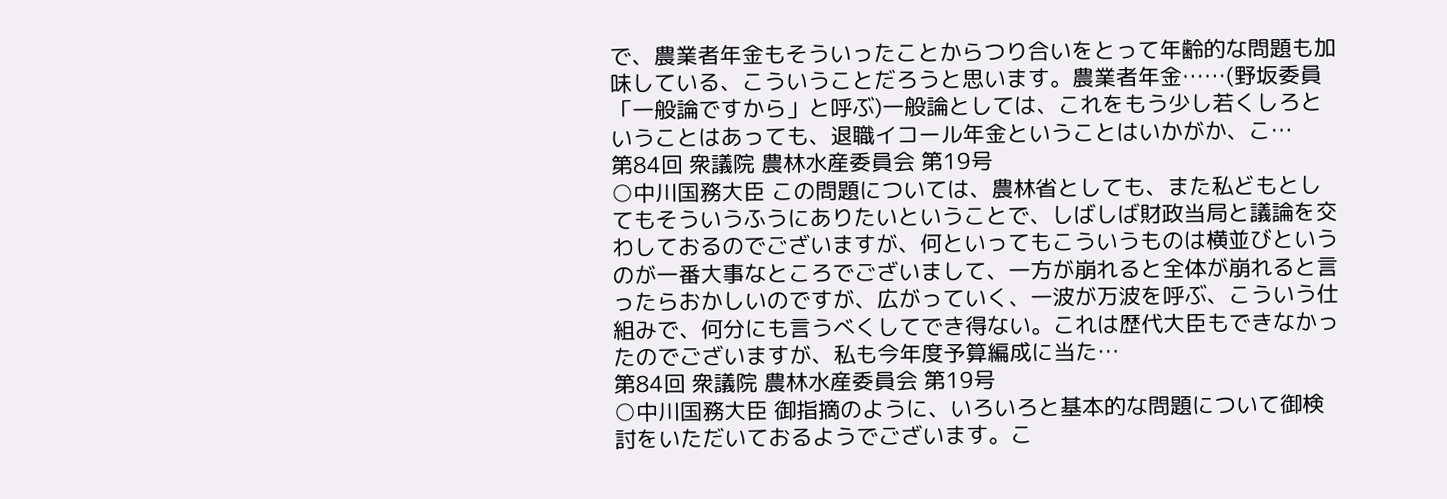で、農業者年金もそういったことからつり合いをとって年齢的な問題も加味している、こういうことだろうと思います。農業者年金……(野坂委員「一般論ですから」と呼ぶ)一般論としては、これをもう少し若くしろということはあっても、退職イコール年金ということはいかがか、こ…
第84回 衆議院 農林水産委員会 第19号
○中川国務大臣 この問題については、農林省としても、また私どもとしてもそういうふうにありたいということで、しばしば財政当局と議論を交わしておるのでございますが、何といってもこういうものは横並びというのが一番大事なところでございまして、一方が崩れると全体が崩れると言ったらおかしいのですが、広がっていく、一波が万波を呼ぶ、こういう仕組みで、何分にも言うべくしてでき得ない。これは歴代大臣もできなかったのでございますが、私も今年度予算編成に当た…
第84回 衆議院 農林水産委員会 第19号
○中川国務大臣 御指摘のように、いろいろと基本的な問題について御検討をいただいておるようでございます。こ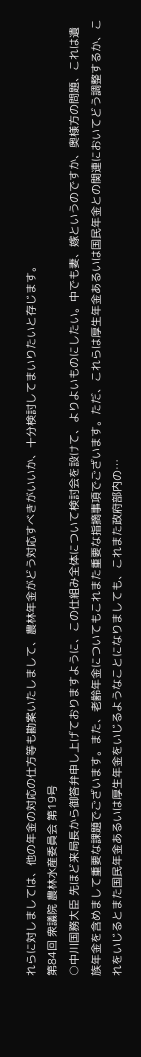れらに対しましては、他の年金の対応の仕方等も勘案いたしまして、農林年金がどう対応すべきがいいか、十分検討してまいりたいと存じます。
第84回 衆議院 農林水産委員会 第19号
○中川国務大臣 先ほど来局長から御答弁申し上げておりますように、この仕組み全体について検討会を設けて、よりよいものにしたい。中でも妻、嫁というのですか、奥様方の問題、これは遺族年金を含めまして重要な課題でございます。また、老齢年金についてもこれまた重要な指摘事項でございます。ただ、これらは厚生年金あるいは国民年金との関連においてどう調整するか、これをいじるとまた国民年金あるいは厚生年金をいじるようなことになりましても、これまた政府部内の…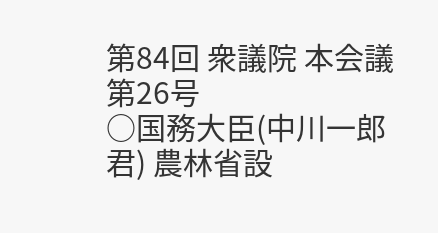第84回 衆議院 本会議 第26号
○国務大臣(中川一郎君) 農林省設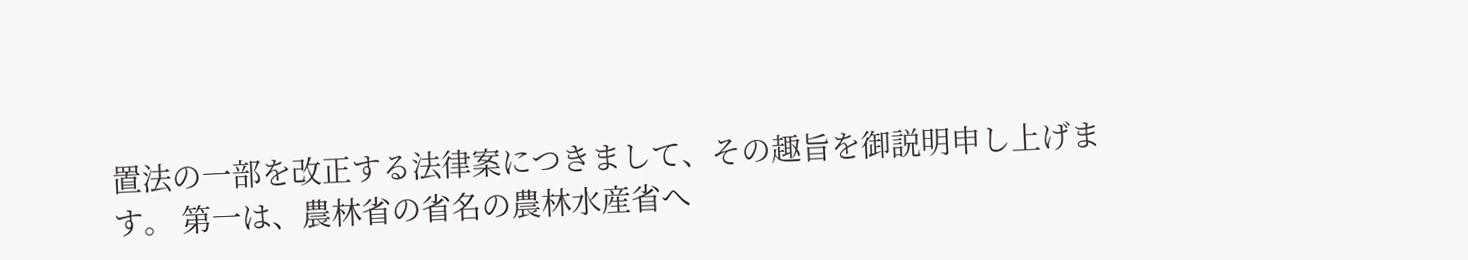置法の一部を改正する法律案につきまして、その趣旨を御説明申し上げます。 第一は、農林省の省名の農林水産省へ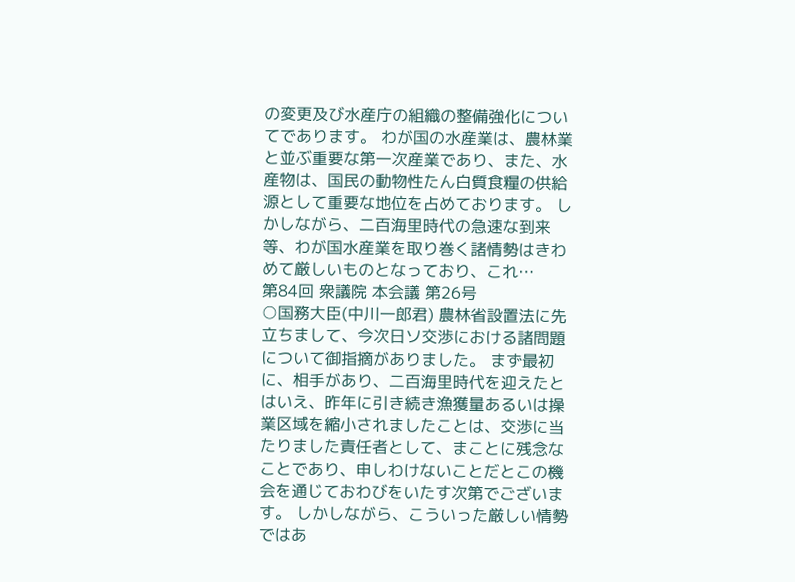の変更及び水産庁の組織の整備強化についてであります。 わが国の水産業は、農林業と並ぶ重要な第一次産業であり、また、水産物は、国民の動物性たん白質食糧の供給源として重要な地位を占めております。 しかしながら、二百海里時代の急速な到来等、わが国水産業を取り巻く諸情勢はきわめて厳しいものとなっており、これ…
第84回 衆議院 本会議 第26号
○国務大臣(中川一郎君) 農林省設置法に先立ちまして、今次日ソ交渉における諸問題について御指摘がありました。 まず最初に、相手があり、二百海里時代を迎えたとはいえ、昨年に引き続き漁獲量あるいは操業区域を縮小されましたことは、交渉に当たりました責任者として、まことに残念なことであり、申しわけないことだとこの機会を通じておわびをいたす次第でございます。 しかしながら、こういった厳しい情勢ではあ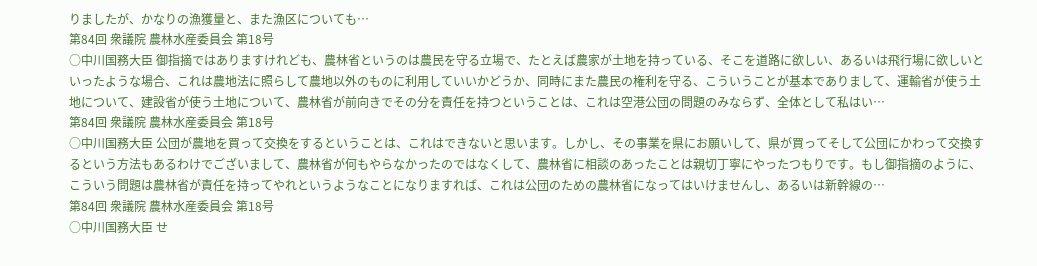りましたが、かなりの漁獲量と、また漁区についても…
第84回 衆議院 農林水産委員会 第18号
○中川国務大臣 御指摘ではありますけれども、農林省というのは農民を守る立場で、たとえば農家が土地を持っている、そこを道路に欲しい、あるいは飛行場に欲しいといったような場合、これは農地法に照らして農地以外のものに利用していいかどうか、同時にまた農民の権利を守る、こういうことが基本でありまして、運輸省が使う土地について、建設省が使う土地について、農林省が前向きでその分を責任を持つということは、これは空港公団の問題のみならず、全体として私はい…
第84回 衆議院 農林水産委員会 第18号
○中川国務大臣 公団が農地を買って交換をするということは、これはできないと思います。しかし、その事業を県にお願いして、県が買ってそして公団にかわって交換するという方法もあるわけでございまして、農林省が何もやらなかったのではなくして、農林省に相談のあったことは親切丁寧にやったつもりです。もし御指摘のように、こういう問題は農林省が責任を持ってやれというようなことになりますれば、これは公団のための農林省になってはいけませんし、あるいは新幹線の…
第84回 衆議院 農林水産委員会 第18号
○中川国務大臣 せ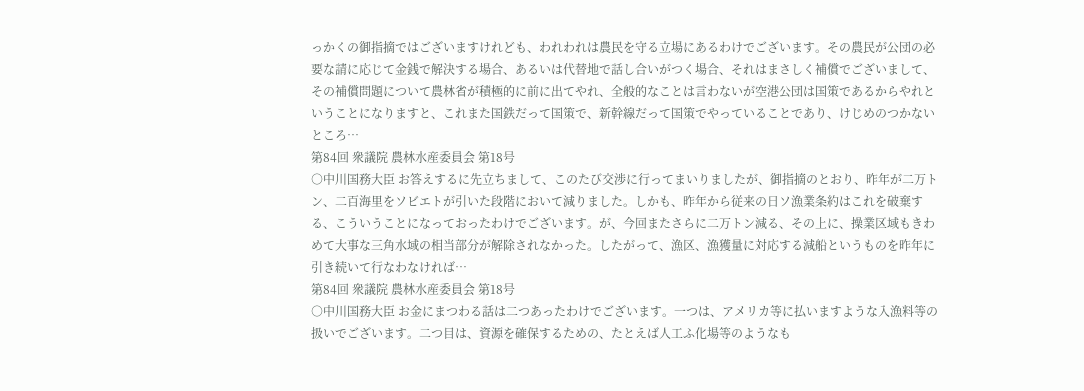っかくの御指摘ではございますけれども、われわれは農民を守る立場にあるわけでございます。その農民が公団の必要な請に応じて金銭で解決する場合、あるいは代替地で話し合いがつく場合、それはまさしく補償でございまして、その補償問題について農林省が積極的に前に出てやれ、全般的なことは言わないが空港公団は国策であるからやれということになりますと、これまた国鉄だって国策で、新幹線だって国策でやっていることであり、けじめのつかないところ…
第84回 衆議院 農林水産委員会 第18号
○中川国務大臣 お答えするに先立ちまして、このたび交渉に行ってまいりましたが、御指摘のとおり、昨年が二万トン、二百海里をソビエトが引いた段階において減りました。しかも、昨年から従来の日ソ漁業条約はこれを破棄する、こういうことになっておったわけでございます。が、今回またさらに二万トン減る、その上に、操業区域もきわめて大事な三角水域の相当部分が解除されなかった。したがって、漁区、漁獲量に対応する減船というものを昨年に引き続いて行なわなければ…
第84回 衆議院 農林水産委員会 第18号
○中川国務大臣 お金にまつわる話は二つあったわけでございます。一つは、アメリカ等に払いますような入漁料等の扱いでございます。二つ目は、資源を確保するための、たとえば人工ふ化場等のようなも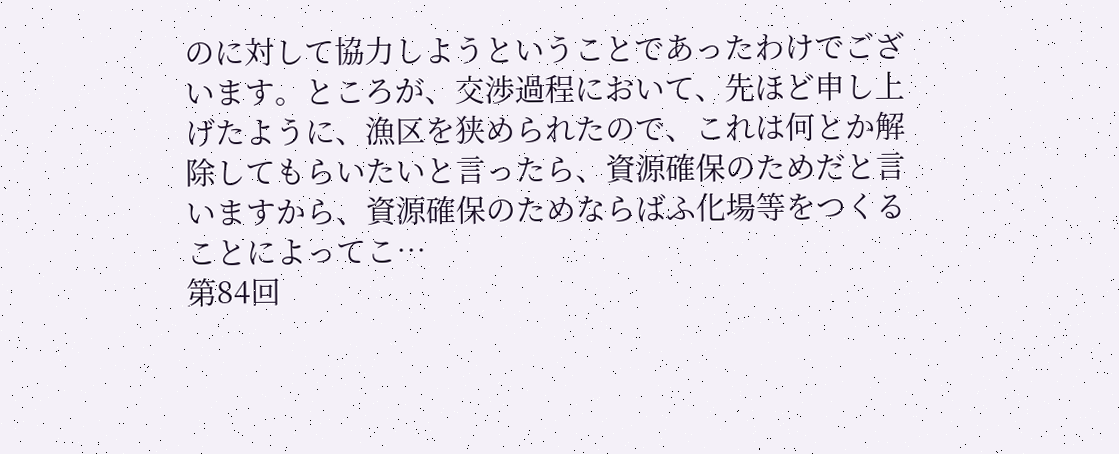のに対して協力しようということであったわけでございます。ところが、交渉過程において、先ほど申し上げたように、漁区を狭められたので、これは何とか解除してもらいたいと言ったら、資源確保のためだと言いますから、資源確保のためならばふ化場等をつくることによってこ…
第84回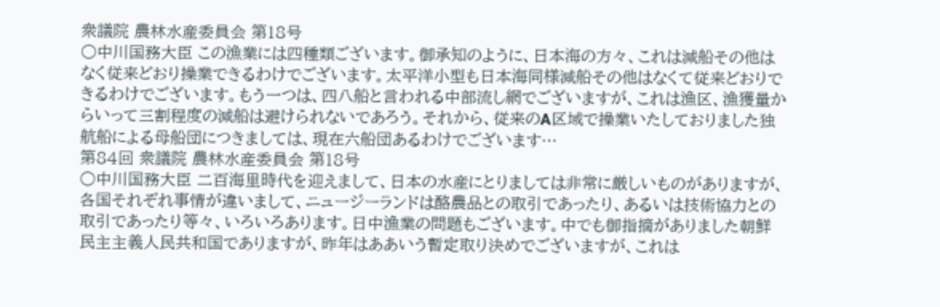衆議院 農林水産委員会 第18号
○中川国務大臣 この漁業には四種類ございます。御承知のように、日本海の方々、これは減船その他はなく従来どおり操業できるわけでございます。太平洋小型も日本海同様減船その他はなくて従来どおりできるわけでございます。もう一つは、四八船と言われる中部流し網でございますが、これは漁区、漁獲量からいって三割程度の減船は避けられないであろう。それから、従来のA区域で操業いたしておりました独航船による母船団につきましては、現在六船団あるわけでございます…
第84回 衆議院 農林水産委員会 第18号
○中川国務大臣 二百海里時代を迎えまして、日本の水産にとりましては非常に厳しいものがありますが、各国それぞれ事情が違いまして、ニュージーランドは酪農品との取引であったり、あるいは技術協力との取引であったり等々、いろいろあります。日中漁業の問題もございます。中でも御指摘がありました朝鮮民主主義人民共和国でありますが、昨年はああいう暫定取り決めでございますが、これは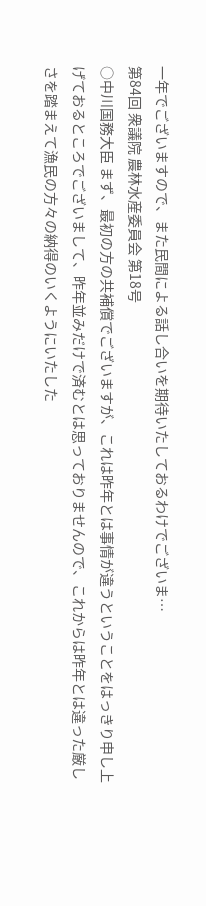一年でございますので、また民間による話し合いを期待いたしておるわけでございま…
第84回 衆議院 農林水産委員会 第18号
○中川国務大臣 まず、最初の方の共補償でございますが、これは昨年とは事情が違うということをはっきり申し上げておるところでございまして、昨年並みだけで済むとは思っておりませんので、これからは昨年とは違った厳しさを踏まえて漁民の方々の納得のいくようにいたした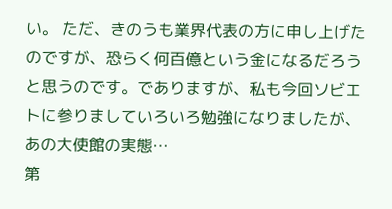い。 ただ、きのうも業界代表の方に申し上げたのですが、恐らく何百億という金になるだろうと思うのです。でありますが、私も今回ソビエトに参りましていろいろ勉強になりましたが、あの大使館の実態…
第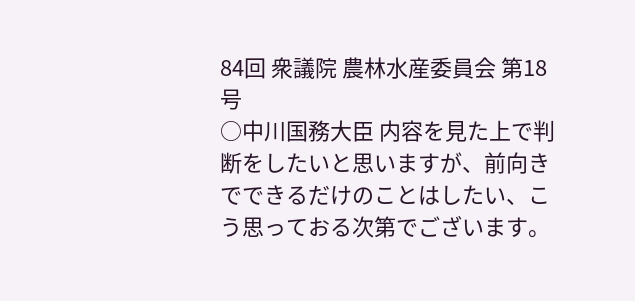84回 衆議院 農林水産委員会 第18号
○中川国務大臣 内容を見た上で判断をしたいと思いますが、前向きでできるだけのことはしたい、こう思っておる次第でございます。